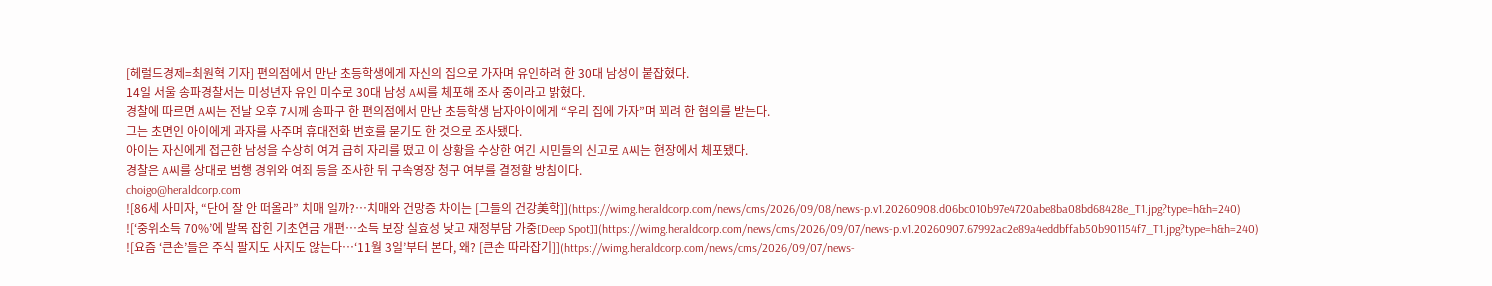[헤럴드경제=최원혁 기자] 편의점에서 만난 초등학생에게 자신의 집으로 가자며 유인하려 한 30대 남성이 붙잡혔다.
14일 서울 송파경찰서는 미성년자 유인 미수로 30대 남성 A씨를 체포해 조사 중이라고 밝혔다.
경찰에 따르면 A씨는 전날 오후 7시께 송파구 한 편의점에서 만난 초등학생 남자아이에게 “우리 집에 가자”며 꾀려 한 혐의를 받는다.
그는 초면인 아이에게 과자를 사주며 휴대전화 번호를 묻기도 한 것으로 조사됐다.
아이는 자신에게 접근한 남성을 수상히 여겨 급히 자리를 떴고 이 상황을 수상한 여긴 시민들의 신고로 A씨는 현장에서 체포됐다.
경찰은 A씨를 상대로 범행 경위와 여죄 등을 조사한 뒤 구속영장 청구 여부를 결정할 방침이다.
choigo@heraldcorp.com
![86세 사미자, “단어 잘 안 떠올라” 치매 일까?…치매와 건망증 차이는 [그들의 건강美학]](https://wimg.heraldcorp.com/news/cms/2026/09/08/news-p.v1.20260908.d06bc010b97e4720abe8ba08bd68428e_T1.jpg?type=h&h=240)
![‘중위소득 70%’에 발목 잡힌 기초연금 개편…소득 보장 실효성 낮고 재정부담 가중[Deep Spot]](https://wimg.heraldcorp.com/news/cms/2026/09/07/news-p.v1.20260907.67992ac2e89a4eddbffab50b901154f7_T1.jpg?type=h&h=240)
![요즘 ‘큰손’들은 주식 팔지도 사지도 않는다…‘11월 3일’부터 본다, 왜? [큰손 따라잡기]](https://wimg.heraldcorp.com/news/cms/2026/09/07/news-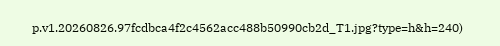p.v1.20260826.97fcdbca4f2c4562acc488b50990cb2d_T1.jpg?type=h&h=240)